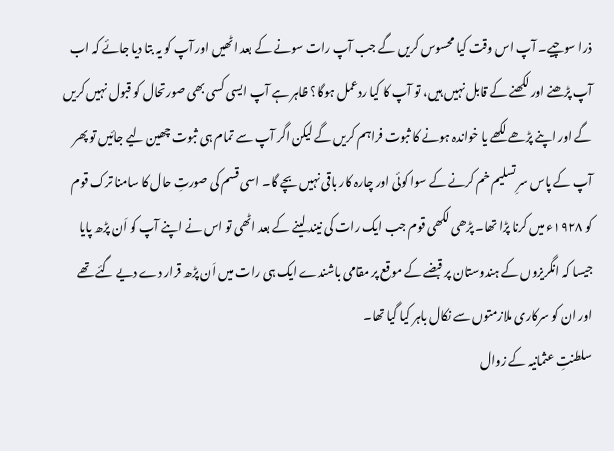ذرا سوچیے۔ آپ اس وقت کیا محسوس کریں گے جب آپ رات سونے کے بعد اٹھیں اور آپ کو یہ بتا دیا جائے کہ اب آپ پڑھنے اور لکھنے کے قابل نہیں ہیں، تو آپ کا کیا ردعمل ہوگا؟ ظاہر ہے آپ ایسی کسی بھی صورتحال کو قبول نہیں کریں گے اور اپنے پڑھے لکھے یا خواندہ ہونے کا ثبوت فراہم کریں گے لیکن اگر آپ سے تمام ہی ثبوت چھین لیے جائیں تو پھر آپ کے پاس سرِ تسلیم خم کرنے کے سوا کوئی اور چارہ کار باقی نہیں بچے گا۔ اسی قسم کی صورتِ حال کا سامنا ترک قوم کو ۱۹۲۸ء میں کرنا پڑا تھا۔ پڑھی لکھی قوم جب ایک رات کی نیند لینے کے بعد اٹھی تو اس نے اپنے آپ کو اَن پڑھ پایا جیسا کہ انگریزوں کے ہندوستان پر قبضے کے موقع پر مقامی باشندے ایک ہی رات میں اَن پڑھ قرار دے دیے گئے تھے اور ان کو سرکاری ملازمتوں سے نکال باہر کیا گیا تھا۔
سلطنتِ عثمانیہ کے زوال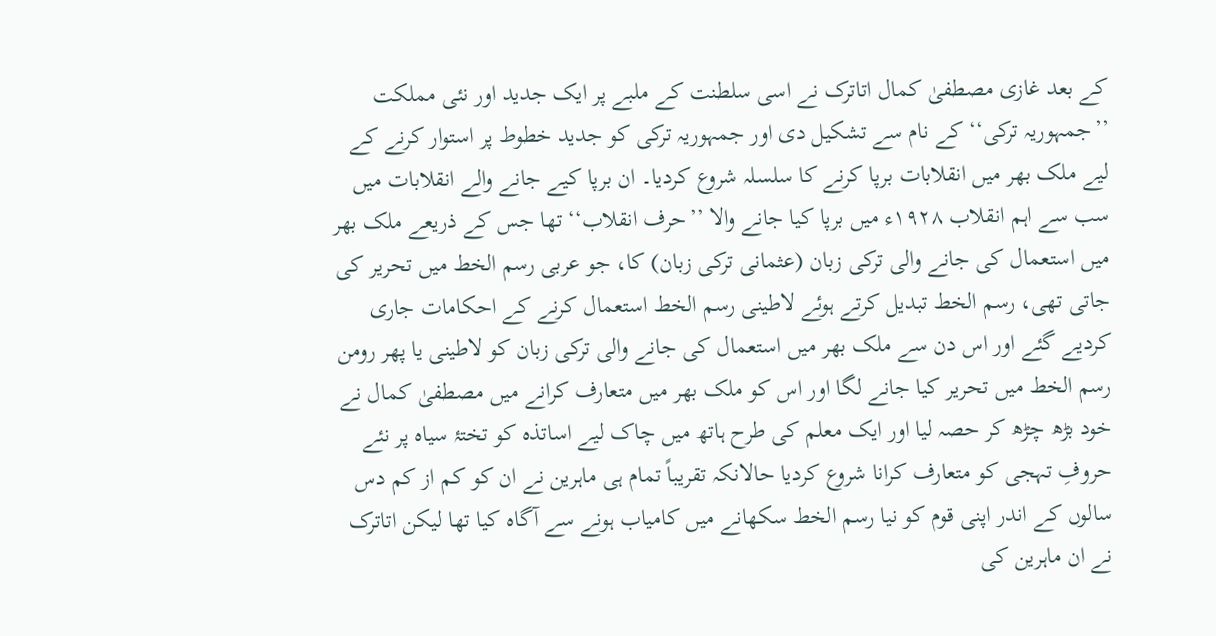کے بعد غازی مصطفیٰ کمال اتاترک نے اسی سلطنت کے ملبے پر ایک جدید اور نئی مملکت ’’جمہوریہ ترکی‘‘ کے نام سے تشکیل دی اور جمہوریہ ترکی کو جدید خطوط پر استوار کرنے کے لیے ملک بھر میں انقلابات برپا کرنے کا سلسلہ شروع کردیا۔ ان برپا کیے جانے والے انقلابات میں سب سے اہم انقلاب ۱۹۲۸ء میں برپا کیا جانے والا ’’حرف انقلاب‘‘ تھا جس کے ذریعے ملک بھر میں استعمال کی جانے والی ترکی زبان (عثمانی ترکی زبان) کا، جو عربی رسم الخط میں تحریر کی جاتی تھی، رسم الخط تبدیل کرتے ہوئے لاطینی رسم الخط استعمال کرنے کے احکامات جاری کردیے گئے اور اس دن سے ملک بھر میں استعمال کی جانے والی ترکی زبان کو لاطینی یا پھر رومن رسم الخط میں تحریر کیا جانے لگا اور اس کو ملک بھر میں متعارف کرانے میں مصطفیٰ کمال نے خود بڑھ چڑھ کر حصہ لیا اور ایک معلم کی طرح ہاتھ میں چاک لیے اساتذہ کو تختۂ سیاہ پر نئے حروفِ تہجی کو متعارف کرانا شروع کردیا حالانکہ تقریباً تمام ہی ماہرین نے ان کو کم از کم دس سالوں کے اندر اپنی قوم کو نیا رسم الخط سکھانے میں کامیاب ہونے سے آگاہ کیا تھا لیکن اتاترک نے ان ماہرین کی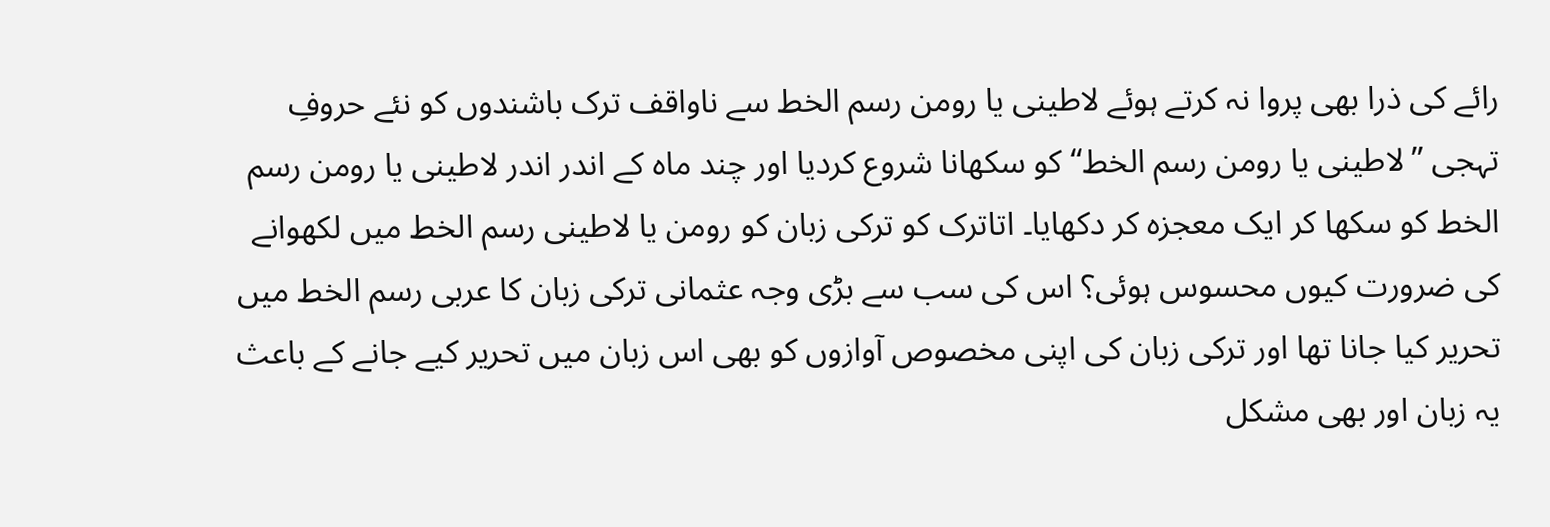رائے کی ذرا بھی پروا نہ کرتے ہوئے لاطینی یا رومن رسم الخط سے ناواقف ترک باشندوں کو نئے حروفِ تہجی ’’لاطینی یا رومن رسم الخط‘‘ کو سکھانا شروع کردیا اور چند ماہ کے اندر اندر لاطینی یا رومن رسم الخط کو سکھا کر ایک معجزہ کر دکھایا۔ اتاترک کو ترکی زبان کو رومن یا لاطینی رسم الخط میں لکھوانے کی ضرورت کیوں محسوس ہوئی؟ اس کی سب سے بڑی وجہ عثمانی ترکی زبان کا عربی رسم الخط میں تحریر کیا جانا تھا اور ترکی زبان کی اپنی مخصوص آوازوں کو بھی اس زبان میں تحریر کیے جانے کے باعث یہ زبان اور بھی مشکل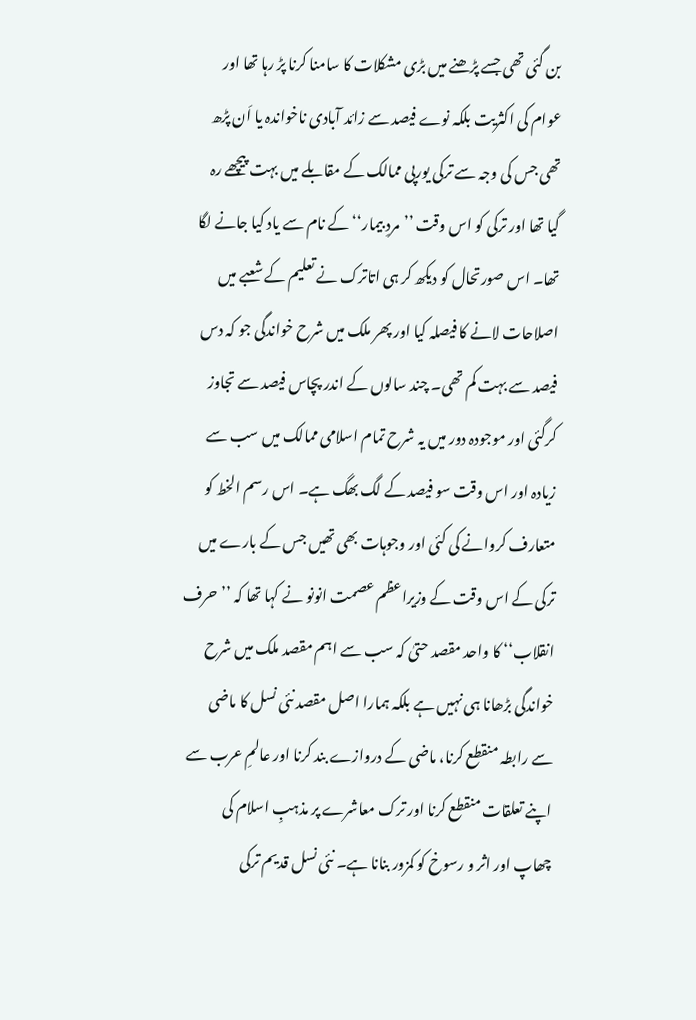بن گئی تھی جسے پڑھنے میں بڑی مشکلات کا سامنا کرنا پڑ رہا تھا اور عوام کی اکثریت بلکہ نوے فیصد سے زائد آبادی ناخواندہ یا اَن پڑھ تھی جس کی وجہ سے ترکی یورپی ممالک کے مقابلے میں بہت پیچھے رہ گیا تھا اور ترکی کو اس وقت ’’مردِ بیمار‘‘ کے نام سے یاد کیا جانے لگا تھا۔ اس صورتحال کو دیکھ کر ہی اتاترک نے تعلیم کے شعبے میں اصلاحات لانے کا فیصلہ کیا اور پھر ملک میں شرح خواندگی جو کہ دس فیصد سے بہت کم تھی۔ چند سالوں کے اندر پچاس فیصد سے تجاوز کرگئی اور موجودہ دور میں یہ شرح تمام اسلامی ممالک میں سب سے زیادہ اور اس وقت سو فیصد کے لگ بھگ ہے۔ اس رسم الخط کو متعارف کروانے کی کئی اور وجوہات بھی تھیں جس کے بارے میں ترکی کے اس وقت کے وزیراعظم عصمت انونو نے کہا تھا کہ ’’حرف انقلاب‘‘ کا واحد مقصد حتیٰ کہ سب سے اہم مقصد ملک میں شرح خواندگی بڑھانا ہی نہیں ہے بلکہ ہمارا اصل مقصد نئی نسل کا ماضی سے رابطہ منقطع کرنا، ماضی کے دروازے بند کرنا اور عالمِ عرب سے اپنے تعلقات منقطع کرنا اور ترک معاشرے پر مذہبِ اسلام کی چھاپ اور اثر و رسوخ کو کمزور بنانا ہے۔ نئی نسل قدیم ترکی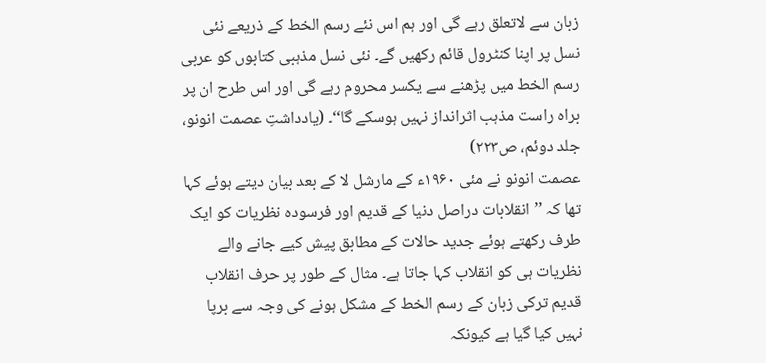زبان سے لاتعلق رہے گی اور ہم اس نئے رسم الخط کے ذریعے نئی نسل پر اپنا کنٹرول قائم رکھیں گے۔ نئی نسل مذہبی کتابوں کو عربی رسم الخط میں پڑھنے سے یکسر محروم رہے گی اور اس طرح ان پر براہ راست مذہب اثرانداز نہیں ہوسکے گا‘‘۔ (یادداشتِ عصمت انونو، جلد دوئم، ص۲۲۳)
عصمت انونو نے مئی ۱۹۶۰ء کے مارشل لا کے بعد بیان دیتے ہوئے کہا تھا کہ ’’انقلابات دراصل دنیا کے قدیم اور فرسودہ نظریات کو ایک طرف رکھتے ہوئے جدید حالات کے مطابق پیش کیے جانے والے نظریات ہی کو انقلاب کہا جاتا ہے۔ مثال کے طور پر حرف انقلاب قدیم ترکی زبان کے رسم الخط کے مشکل ہونے کی وجہ سے برپا نہیں کیا گیا ہے کیونکہ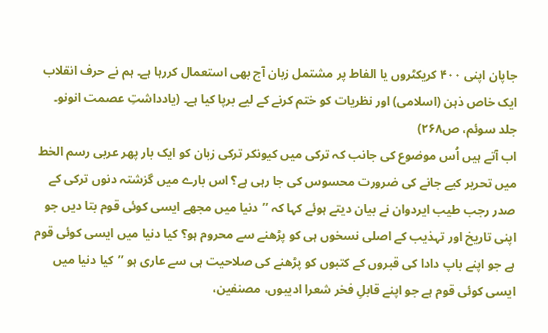جاپان اپنی ۴۰۰ کریکٹروں یا الفاط پر مشتمل زبان آج بھی استعمال کررہا ہے۔ ہم نے حرف انقلاب ایک خاص ذہن (اسلامی) اور نظریات کو ختم کرنے کے لیے برپا کیا ہے۔ (یادداشتِ عصمت انونو۔ جلد سوئم، ص۲۶۸)
اب آتے ہیں اُس موضوع کی جانب کہ ترکی میں کیونکر ترکی زبان کو ایک بار پھر عربی رسم الخط میں تحریر کیے جانے کی ضرورت محسوس کی جا رہی ہے؟ اس بارے میں گزشتہ دنوں ترکی کے صدر رجب طیب ایردوان نے بیان دیتے ہوئے کہا کہ ’’دنیا میں مجھے ایسی کوئی قوم بتا دیں جو اپنی تاریخ اور تہذیب کے اصلی نسخوں ہی کو پڑھنے سے محروم ہو؟ کیا دنیا میں ایسی کوئی قوم ہے جو اپنے باپ دادا کی قبروں کے کتبوں کو پڑھنے کی صلاحیت ہی سے عاری ہو ’’کیا دنیا میں ایسی کوئی قوم ہے جو اپنے قابلِ فخر شعرا ادیبوں، مصنفین،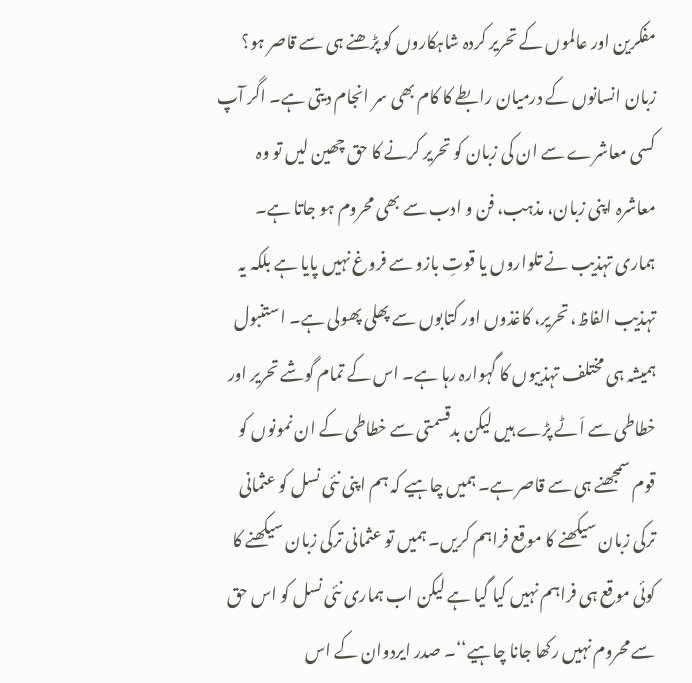مفکرین اور عالموں کے تحریر کردہ شاہکاروں کو پڑھنے ہی سے قاصر ہو؟ زبان انسانوں کے درمیان رابطے کا کام بھی سر انجام دیتی ہے۔ اگر آپ کسی معاشرے سے ان کی زبان کو تحریر کرنے کا حق چھین لیں تو وہ معاشرہ اپنی زبان، مذہب، فن و ادب سے بھی محروم ہو جاتا ہے۔ ہماری تہذیب نے تلواروں یا قوتِ بازو سے فروغ نہیں پایا ہے بلکہ یہ تہذیب الفاظ، تحریر، کاغذوں اور کتابوں سے پھلی پھولی ہے۔ استنبول ہمیشہ ہی مختلف تہذیبوں کا گہوارہ رہا ہے۔ اس کے تمام گوشے تحریر اور خطاطی سے اَٹے پڑے ہیں لیکن بدقسمتی سے خطاطی کے ان نمونوں کو قوم سمجھنے ہی سے قاصر ہے۔ ہمیں چاہیے کہ ہم اپنی نئی نسل کو عثمانی ترکی زبان سیکھنے کا موقع فراہم کریں۔ ہمیں تو عثمانی ترکی زبان سیکھنے کا کوئی موقع ہی فراہم نہیں کیا گیا ہے لیکن اب ہماری نئی نسل کو اس حق سے محروم نہیں رکھا جانا چاہیے‘‘۔ صدر ایردوان کے اس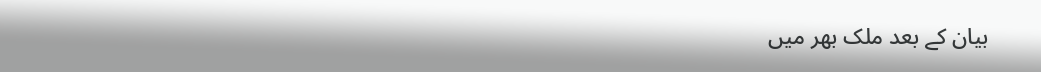بیان کے بعد ملک بھر میں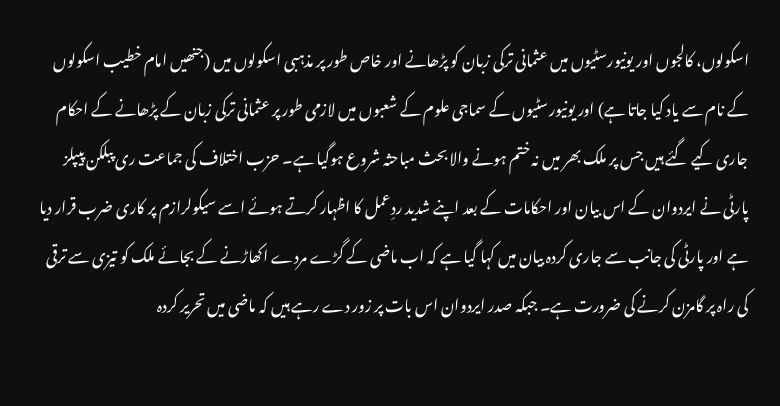اسکولوں، کالجوں اور یونیورسٹیوں میں عثمانی ترکی زبان کو پڑھانے اور خاص طور پر مذہبی اسکولوں میں (جنھیں امام خطیب اسکولوں کے نام سے یاد کیا جاتا ہے) اور یونیورسٹیوں کے سماجی علوم کے شعبوں میں لازمی طور پر عثمانی ترکی زبان کے پڑھانے کے احکام جاری کیے گئے ہیں جس پر ملک بھر میں نہ ختم ہونے والا بحث مباحثہ شروع ہوگیا ہے۔ حزب اختلاف کی جماعت ری پبلکن پیپلز پارٹی نے ایردوان کے اس بیان اور احکامات کے بعد اپنے شدید ردِعمل کا اظہار کرتے ہوئے اسے سیکولرازم پر کاری ضرب قرار دیا ہے اور پارٹی کی جانب سے جاری کردہ بیان میں کہا گیا ہے کہ اب ماضی کے گڑے مردے اکھاڑنے کے بجائے ملک کو تیزی سے ترقی کی راہ پر گامزن کرنے کی ضرورت ہے۔ جبکہ صدر ایردوان اس بات پر زور دے رہے ہیں کہ ماضی میں تحریر کردہ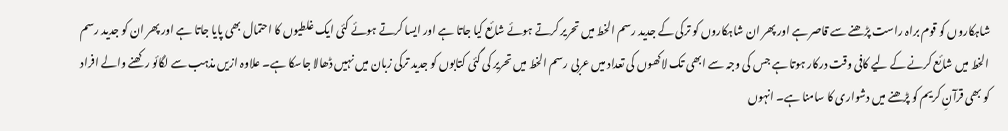شاہکاروں کو قوم براہ راست پڑھنے سے قاصر ہے اور پھر ان شاہکاروں کو ترکی کے جدید رسم الخط میں تحریر کرتے ہوئے شائع کیا جاتا ہے اور ایسا کرتے ہوئے کئی ایک غلطیوں کا احتمال بھی پایا جاتا ہے اور پھر ان کو جدید رسم الخط میں شائع کرنے کے لیے کافی وقت درکار ہوتا ہے جس کی وجہ سے ابھی تک لاکھوں کی تعداد میں عربی رسم الخط میں تحریر کی گئی کتابوں کو جدید ترکی زبان میں نہیں ڈھالا جاسکا ہے۔ علاوہ ازیں مذہب سے لگائو رکھنے والے افراد کو بھی قرآنِ کریم کو پڑھنے میں دشواری کا سامنا ہے۔ انہوں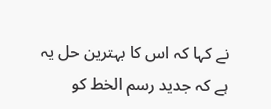نے کہا کہ اس کا بہترین حل یہ ہے کہ جدید رسم الخط کو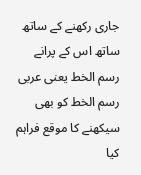جاری رکھنے کے ساتھ ساتھ اس کے پرانے رسم الخط یعنی عربی رسم الخط کو بھی سیکھنے کا موقع فراہم کیا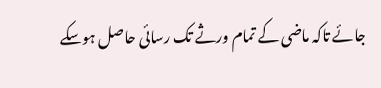جائے تاکہ ماضی کے تمام ورثے تک رسائی حاصل ہوسکے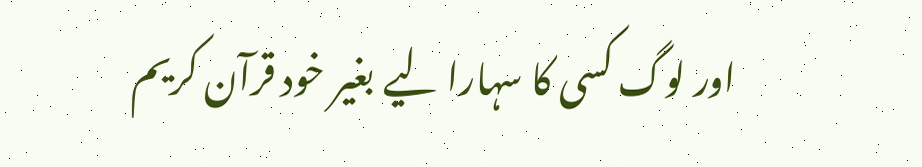اور لوگ کسی کا سہارا لیے بغیر خود قرآن کریم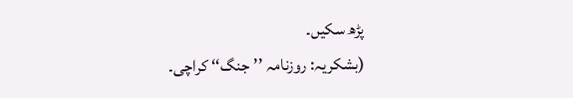پڑھ سکیں۔
(بشکریہ: روزنامہ ’’جنگ‘‘ کراچی۔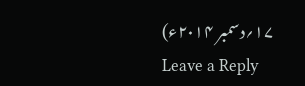۱۷؍دسمبر ۲۰۱۴ء)
Leave a Reply